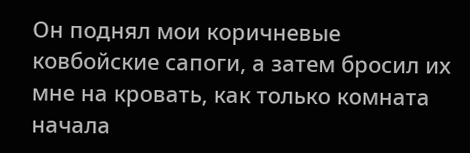Он поднял мои коричневые ковбойские сапоги, а затем бросил их мне на кровать, как только комната начала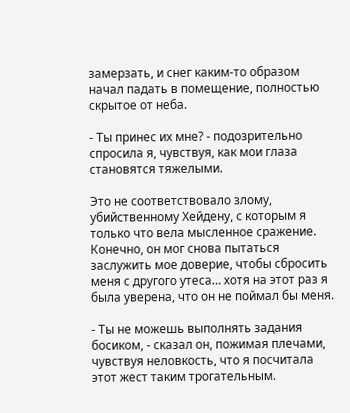замерзать, и снег каким-то образом начал падать в помещение, полностью скрытое от неба.

- Ты принес их мне? - подозрительно спросила я, чувствуя, как мои глаза становятся тяжелыми.

Это не соответствовало злому, убийственному Хейдену, с которым я только что вела мысленное сражение. Конечно, он мог снова пытаться заслужить мое доверие, чтобы сбросить меня с другого утеса… хотя на этот раз я была уверена, что он не поймал бы меня.

- Ты не можешь выполнять задания босиком, - сказал он, пожимая плечами, чувствуя неловкость, что я посчитала этот жест таким трогательным.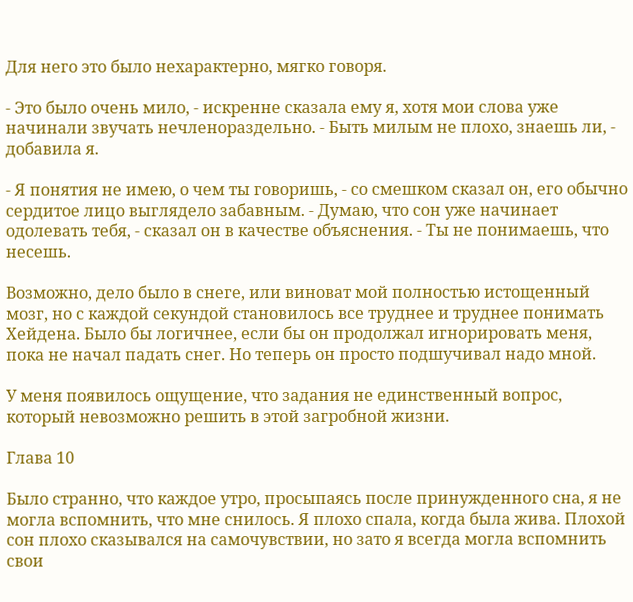Для него это было нехарактерно, мягко говоря.

- Это было очень мило, - искренне сказала ему я, хотя мои слова уже начинали звучать нечленораздельно. - Быть милым не плохо, знаешь ли, - добавила я.

- Я понятия не имею, о чем ты говоришь, - со смешком сказал он, его обычно сердитое лицо выглядело забавным. - Думаю, что сон уже начинает одолевать тебя, - сказал он в качестве объяснения. - Ты не понимаешь, что несешь.

Возможно, дело было в снеге, или виноват мой полностью истощенный мозг, но с каждой секундой становилось все труднее и труднее понимать Хейдена. Было бы логичнее, если бы он продолжал игнорировать меня, пока не начал падать снег. Но теперь он просто подшучивал надо мной.

У меня появилось ощущение, что задания не единственный вопрос, который невозможно решить в этой загробной жизни.

Глава 10

Было странно, что каждое утро, просыпаясь после принужденного сна, я не могла вспомнить, что мне снилось. Я плохо спала, когда была жива. Плохой сон плохо сказывался на самочувствии, но зато я всегда могла вспомнить свои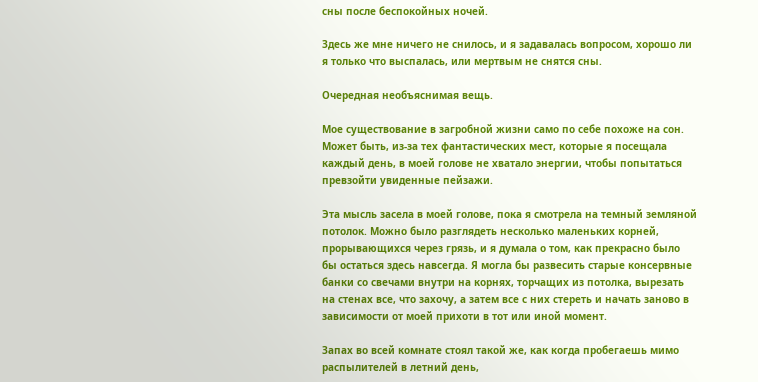сны после беспокойных ночей.

Здесь же мне ничего не снилось, и я задавалась вопросом, хорошо ли я только что выспалась, или мертвым не снятся сны.

Очередная необъяснимая вещь.

Мое существование в загробной жизни само по себе похоже на сон. Может быть, из-за тех фантастических мест, которые я посещала каждый день, в моей голове не хватало энергии, чтобы попытаться превзойти увиденные пейзажи.

Эта мысль засела в моей голове, пока я смотрела на темный земляной потолок. Можно было разглядеть несколько маленьких корней, прорывающихся через грязь, и я думала о том, как прекрасно было бы остаться здесь навсегда. Я могла бы развесить старые консервные банки со свечами внутри на корнях, торчащих из потолка, вырезать на стенах все, что захочу, а затем все с них стереть и начать заново в зависимости от моей прихоти в тот или иной момент.

Запах во всей комнате стоял такой же, как когда пробегаешь мимо распылителей в летний день,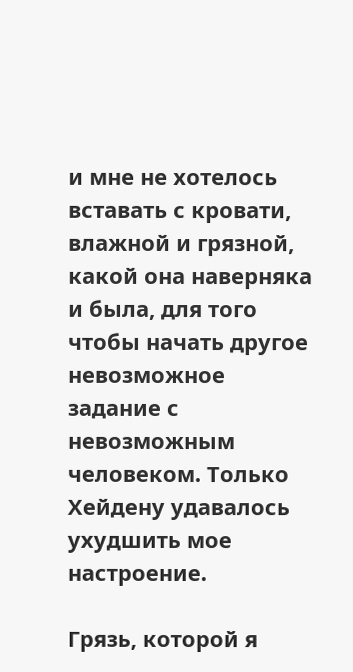и мне не хотелось вставать с кровати, влажной и грязной, какой она наверняка и была, для того чтобы начать другое невозможное задание с невозможным человеком. Только Хейдену удавалось ухудшить мое настроение.

Грязь, которой я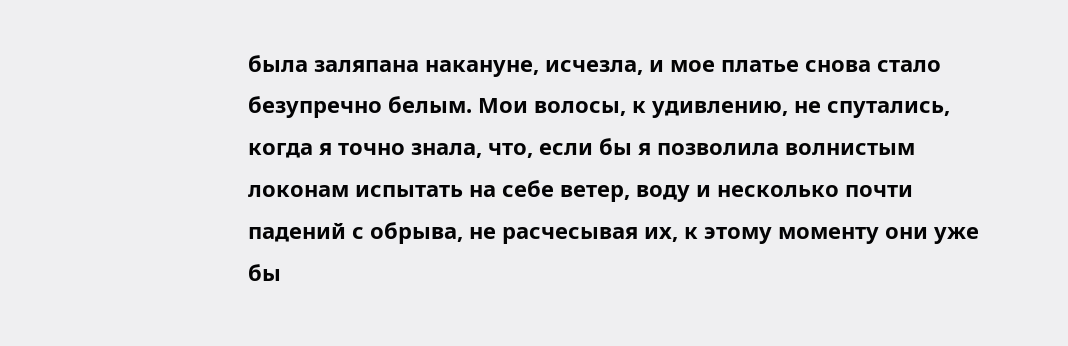была заляпана накануне, исчезла, и мое платье снова стало безупречно белым. Мои волосы, к удивлению, не спутались, когда я точно знала, что, если бы я позволила волнистым локонам испытать на себе ветер, воду и несколько почти падений с обрыва, не расчесывая их, к этому моменту они уже бы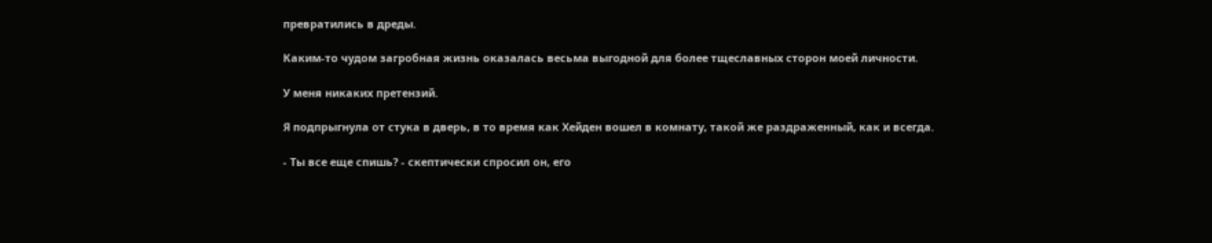превратились в дреды.

Каким-то чудом загробная жизнь оказалась весьма выгодной для более тщеславных сторон моей личности.

У меня никаких претензий.

Я подпрыгнула от стука в дверь, в то время как Хейден вошел в комнату, такой же раздраженный, как и всегда.

- Ты все еще спишь? - скептически спросил он, его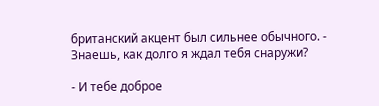британский акцент был сильнее обычного. - Знаешь, как долго я ждал тебя снаружи?

- И тебе доброе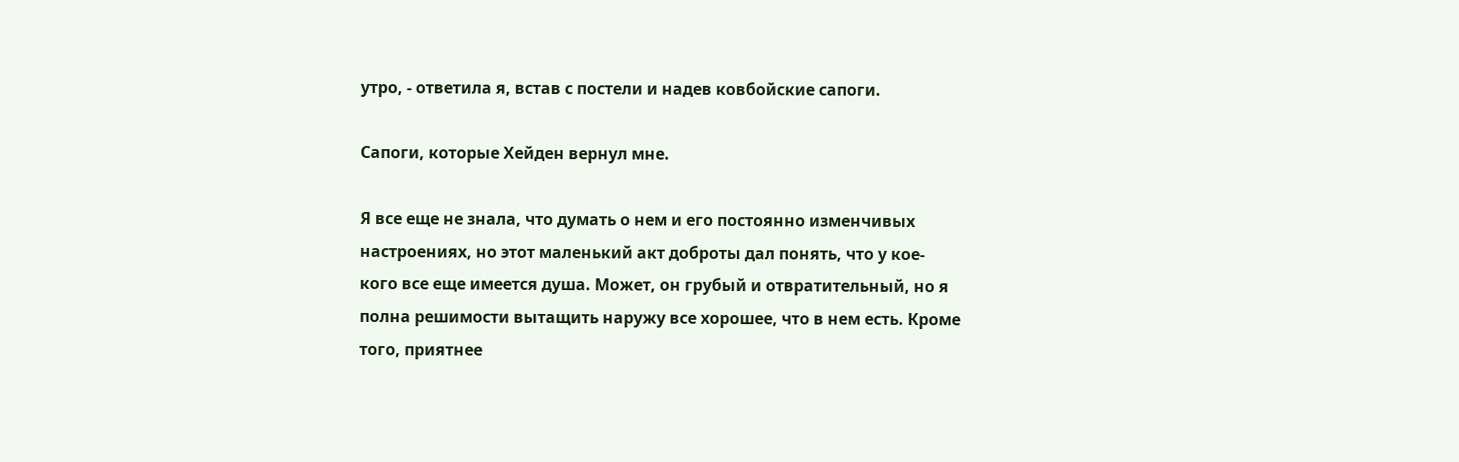утро, - ответила я, встав с постели и надев ковбойские сапоги.

Сапоги, которые Хейден вернул мне.

Я все еще не знала, что думать о нем и его постоянно изменчивых настроениях, но этот маленький акт доброты дал понять, что у кое-кого все еще имеется душа. Может, он грубый и отвратительный, но я полна решимости вытащить наружу все хорошее, что в нем есть. Кроме того, приятнее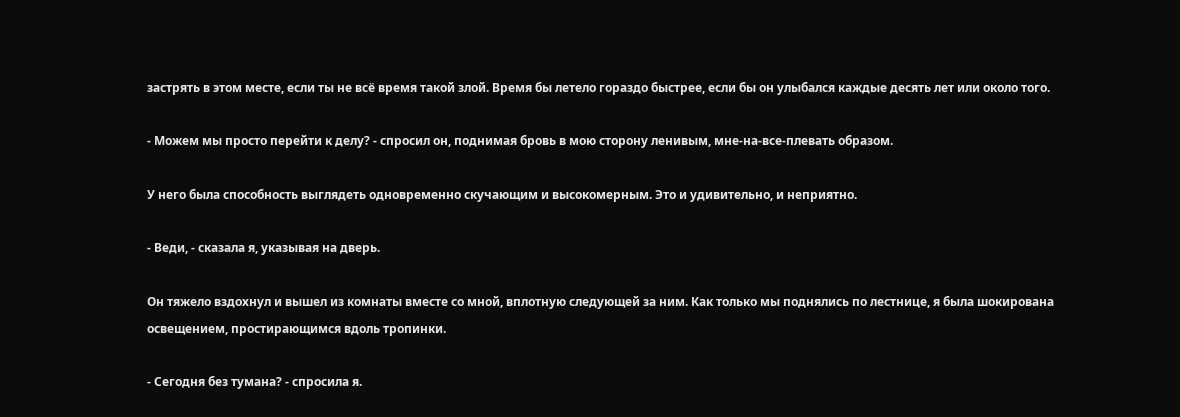застрять в этом месте, если ты не всё время такой злой. Время бы летело гораздо быстрее, если бы он улыбался каждые десять лет или около того.

- Можем мы просто перейти к делу? - спросил он, поднимая бровь в мою сторону ленивым, мне-на-все-плевать образом.

У него была способность выглядеть одновременно скучающим и высокомерным. Это и удивительно, и неприятно.

- Веди, - сказала я, указывая на дверь.

Он тяжело вздохнул и вышел из комнаты вместе со мной, вплотную следующей за ним. Как только мы поднялись по лестнице, я была шокирована освещением, простирающимся вдоль тропинки.

- Сегодня без тумана? - спросила я.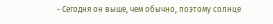- Сегодня он выше, чем обычно, поэтому солнце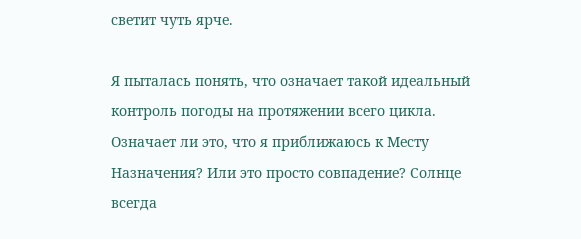светит чуть ярче.

Я пыталась понять, что означает такой идеальный контроль погоды на протяжении всего цикла. Означает ли это, что я приближаюсь к Месту Назначения? Или это просто совпадение? Солнце всегда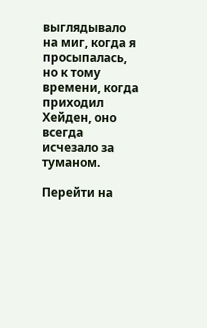выглядывало на миг, когда я просыпалась, но к тому времени, когда приходил Хейден, оно всегда исчезало за туманом.

Перейти на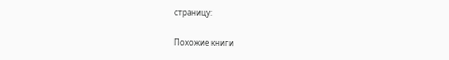страницу:

Похожие книги